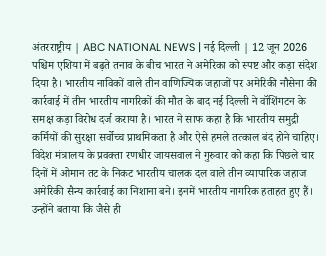अंतरराष्ट्रीय | ABC NATIONAL NEWS | नई दिल्ली | 12 जून 2026
पश्चिम एशिया में बढ़ते तनाव के बीच भारत ने अमेरिका को स्पष्ट और कड़ा संदेश दिया है। भारतीय नाविकों वाले तीन वाणिज्यिक जहाजों पर अमेरिकी नौसेना की कार्रवाई में तीन भारतीय नागरिकों की मौत के बाद नई दिल्ली ने वॉशिंगटन के समक्ष कड़ा विरोध दर्ज कराया है। भारत ने साफ कहा है कि भारतीय समुद्री कर्मियों की सुरक्षा सर्वोच्च प्राथमिकता है और ऐसे हमले तत्काल बंद होने चाहिए।
विदेश मंत्रालय के प्रवक्ता रणधीर जायसवाल ने गुरुवार को कहा कि पिछले चार दिनों में ओमान तट के निकट भारतीय चालक दल वाले तीन व्यापारिक जहाज अमेरिकी सैन्य कार्रवाई का निशाना बने। इनमें भारतीय नागरिक हताहत हुए हैं। उन्होंने बताया कि जैसे ही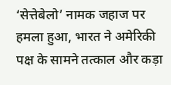‘सेत्तेबेलो’ नामक जहाज पर हमला हुआ, भारत ने अमेरिकी पक्ष के सामने तत्काल और कड़ा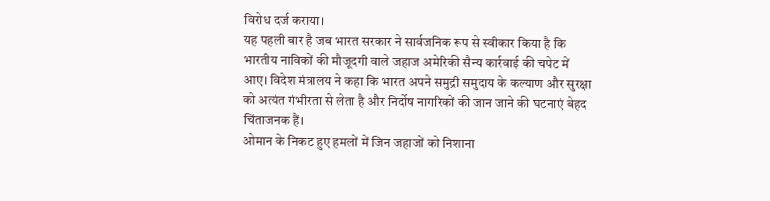विरोध दर्ज कराया।
यह पहली बार है जब भारत सरकार ने सार्वजनिक रूप से स्वीकार किया है कि भारतीय नाविकों की मौजूदगी वाले जहाज अमेरिकी सैन्य कार्रवाई की चपेट में आए। विदेश मंत्रालय ने कहा कि भारत अपने समुद्री समुदाय के कल्याण और सुरक्षा को अत्यंत गंभीरता से लेता है और निर्दोष नागरिकों की जान जाने की घटनाएं बेहद चिंताजनक हैं।
ओमान के निकट हुए हमलों में जिन जहाजों को निशाना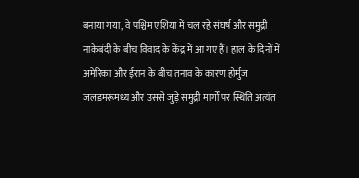बनाया गया, वे पश्चिम एशिया में चल रहे संघर्ष और समुद्री नाकेबंदी के बीच विवाद के केंद्र में आ गए हैं। हाल के दिनों में अमेरिका और ईरान के बीच तनाव के कारण होर्मुज जलडमरूमध्य और उससे जुड़े समुद्री मार्गों पर स्थिति अत्यंत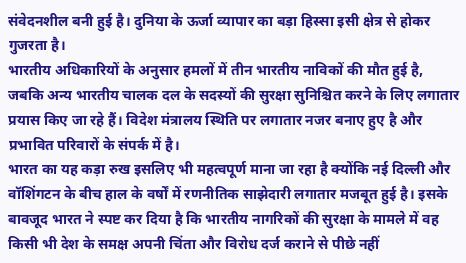संवेदनशील बनी हुई है। दुनिया के ऊर्जा व्यापार का बड़ा हिस्सा इसी क्षेत्र से होकर गुजरता है।
भारतीय अधिकारियों के अनुसार हमलों में तीन भारतीय नाविकों की मौत हुई है, जबकि अन्य भारतीय चालक दल के सदस्यों की सुरक्षा सुनिश्चित करने के लिए लगातार प्रयास किए जा रहे हैं। विदेश मंत्रालय स्थिति पर लगातार नजर बनाए हुए है और प्रभावित परिवारों के संपर्क में है।
भारत का यह कड़ा रुख इसलिए भी महत्वपूर्ण माना जा रहा है क्योंकि नई दिल्ली और वॉशिंगटन के बीच हाल के वर्षों में रणनीतिक साझेदारी लगातार मजबूत हुई है। इसके बावजूद भारत ने स्पष्ट कर दिया है कि भारतीय नागरिकों की सुरक्षा के मामले में वह किसी भी देश के समक्ष अपनी चिंता और विरोध दर्ज कराने से पीछे नहीं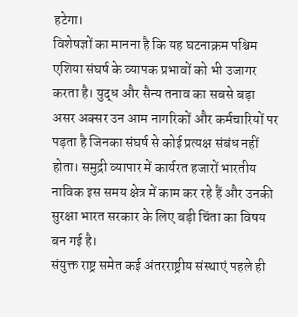हटेगा।
विशेषज्ञों का मानना है कि यह घटनाक्रम पश्चिम एशिया संघर्ष के व्यापक प्रभावों को भी उजागर करता है। युद्ध और सैन्य तनाव का सबसे बड़ा असर अक्सर उन आम नागरिकों और कर्मचारियों पर पड़ता है जिनका संघर्ष से कोई प्रत्यक्ष संबंध नहीं होता। समुद्री व्यापार में कार्यरत हजारों भारतीय नाविक इस समय क्षेत्र में काम कर रहे हैं और उनकी सुरक्षा भारत सरकार के लिए बड़ी चिंता का विषय बन गई है।
संयुक्त राष्ट्र समेत कई अंतरराष्ट्रीय संस्थाएं पहले ही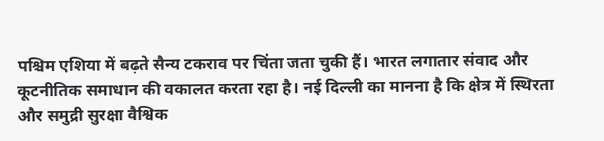पश्चिम एशिया में बढ़ते सैन्य टकराव पर चिंता जता चुकी हैं। भारत लगातार संवाद और कूटनीतिक समाधान की वकालत करता रहा है। नई दिल्ली का मानना है कि क्षेत्र में स्थिरता और समुद्री सुरक्षा वैश्विक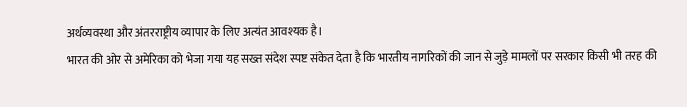अर्थव्यवस्था और अंतरराष्ट्रीय व्यापार के लिए अत्यंत आवश्यक है।
भारत की ओर से अमेरिका को भेजा गया यह सख्त संदेश स्पष्ट संकेत देता है कि भारतीय नागरिकों की जान से जुड़े मामलों पर सरकार किसी भी तरह की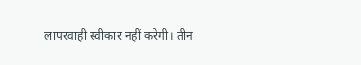लापरवाही स्वीकार नहीं करेगी। तीन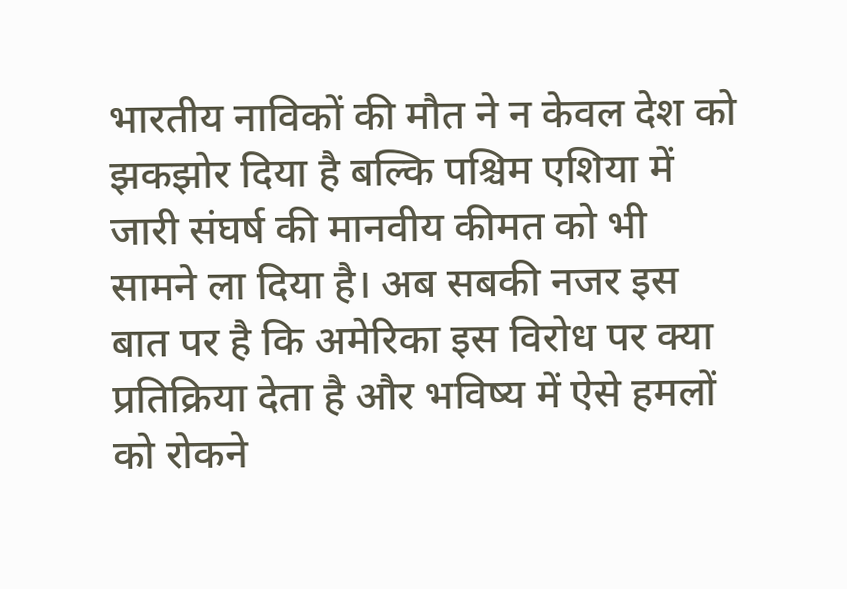भारतीय नाविकों की मौत ने न केवल देश को झकझोर दिया है बल्कि पश्चिम एशिया में जारी संघर्ष की मानवीय कीमत को भी सामने ला दिया है। अब सबकी नजर इस बात पर है कि अमेरिका इस विरोध पर क्या प्रतिक्रिया देता है और भविष्य में ऐसे हमलों को रोकने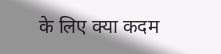के लिए क्या कदम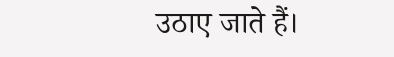उठाए जाते हैं।